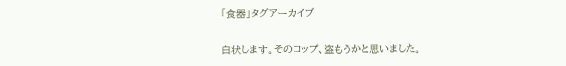「食器」タグアーカイブ

白状します。そのコップ、盗もうかと思いました。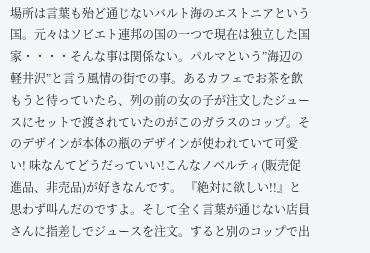場所は言葉も殆ど通じないバルト海のエストニアという国。元々はソビエト連邦の国の一つで現在は独立した国家・・・・そんな事は関係ない。パルマという”海辺の軽井沢”と言う風情の街での事。あるカフェでお茶を飲もうと待っていたら、列の前の女の子が注文したジュースにセットで渡されていたのがこのガラスのコップ。そのデザインが本体の瓶のデザインが使われていて可愛い! 味なんてどうだっていい!こんなノベルティ(販売促進品、非売品)が好きなんです。 『絶対に欲しい!!』と思わず叫んだのですよ。そして全く言葉が通じない店員さんに指差しでジュースを注文。すると別のコップで出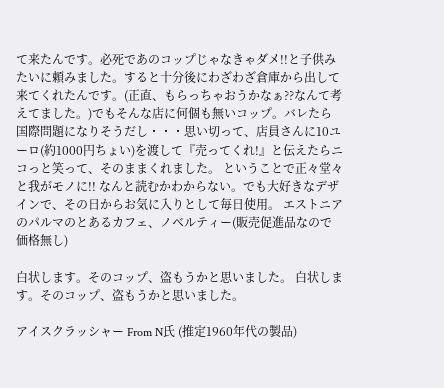て来たんです。必死であのコップじゃなきゃダメ!!と子供みたいに頼みました。すると十分後にわざわざ倉庫から出して来てくれたんです。(正直、もらっちゃおうかなぁ??なんて考えてました。)でもそんな店に何個も無いコップ。バレたら国際問題になりそうだし・・・思い切って、店員さんに10ユーロ(約1000円ちょい)を渡して『売ってくれ!』と伝えたらニコっと笑って、そのままくれました。 ということで正々堂々と我がモノに!! なんと読むかわからない。でも大好きなデザインで、その日からお気に入りとして毎日使用。 エストニアのパルマのとあるカフェ、ノベルティー(販売促進品なので価格無し)

白状します。そのコップ、盗もうかと思いました。 白状します。そのコップ、盗もうかと思いました。

アイスクラッシャー From N氏 (推定1960年代の製品)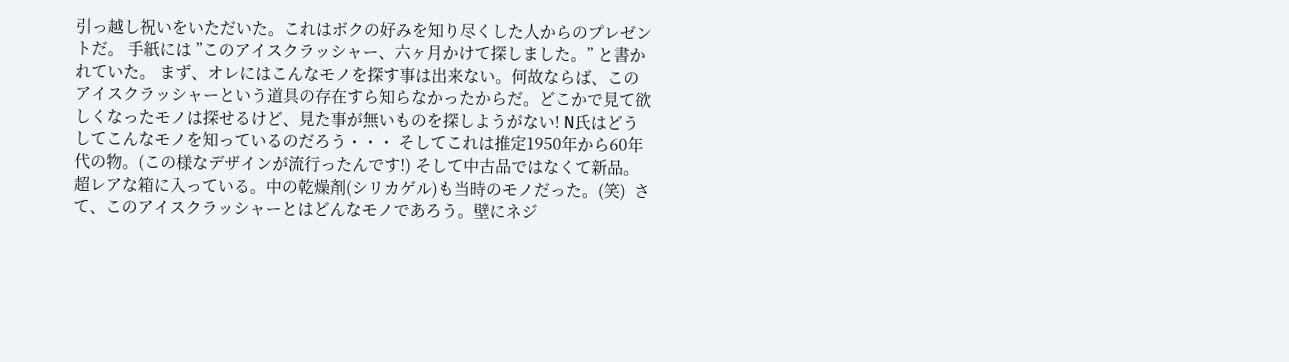引っ越し祝いをいただいた。これはボクの好みを知り尽くした人からのプレゼントだ。 手紙には ”このアイスクラッシャー、六ヶ月かけて探しました。” と書かれていた。 まず、オレにはこんなモノを探す事は出来ない。何故ならば、このアイスクラッシャーという道具の存在すら知らなかったからだ。どこかで見て欲しくなったモノは探せるけど、見た事が無いものを探しようがない! N氏はどうしてこんなモノを知っているのだろう・・・ そしてこれは推定1950年から60年代の物。(この様なデザインが流行ったんです!) そして中古品ではなくて新品。超レアな箱に入っている。中の乾燥剤(シリカゲル)も当時のモノだった。(笑)  さて、このアイスクラッシャーとはどんなモノであろう。壁にネジ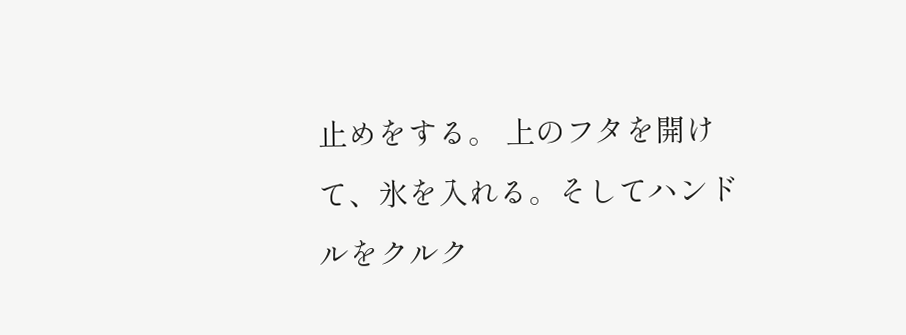止めをする。 上のフタを開けて、氷を入れる。そしてハンドルをクルク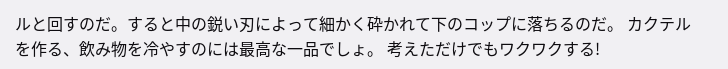ルと回すのだ。すると中の鋭い刃によって細かく砕かれて下のコップに落ちるのだ。 カクテルを作る、飲み物を冷やすのには最高な一品でしょ。 考えただけでもワクワクする!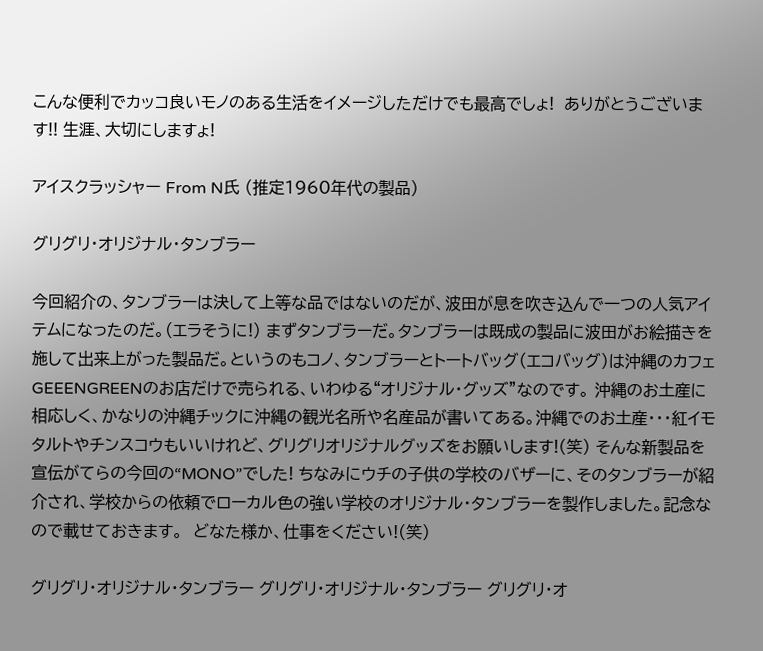こんな便利でカッコ良いモノのある生活をイメージしただけでも最高でしょ!  ありがとうございます!! 生涯、大切にしますょ!

アイスクラッシャー From N氏 (推定1960年代の製品)

グリグリ・オリジナル・タンブラー

今回紹介の、タンブラーは決して上等な品ではないのだが、波田が息を吹き込んで一つの人気アイテムになったのだ。(エラそうに!) まずタンブラーだ。タンブラーは既成の製品に波田がお絵描きを施して出来上がった製品だ。というのもコノ、タンブラーとトートバッグ(エコバッグ)は沖縄のカフェGEEENGREENのお店だけで売られる、いわゆる“オリジナル・グッズ”なのです。 沖縄のお土産に相応しく、かなりの沖縄チックに沖縄の観光名所や名産品が書いてある。沖縄でのお土産・・・紅イモタルトやチンスコウもいいけれど、グリグリオリジナルグッズをお願いします!(笑) そんな新製品を宣伝がてらの今回の“MONO”でした! ちなみにウチの子供の学校のバザーに、そのタンブラーが紹介され、学校からの依頼でローカル色の強い学校のオリジナル・タンブラーを製作しました。記念なので載せておきます。  どなた様か、仕事をください!(笑)

グリグリ・オリジナル・タンブラー グリグリ・オリジナル・タンブラー グリグリ・オ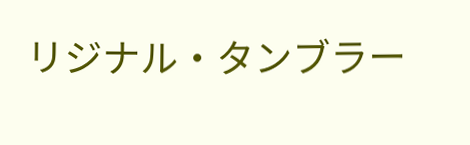リジナル・タンブラー